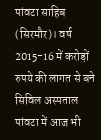पांवटा साहिब (सिरमौर)। वर्ष 2015-16 में करोड़ों रुपये की लागत से बने सिविल अस्पताल पांवटा में आज भी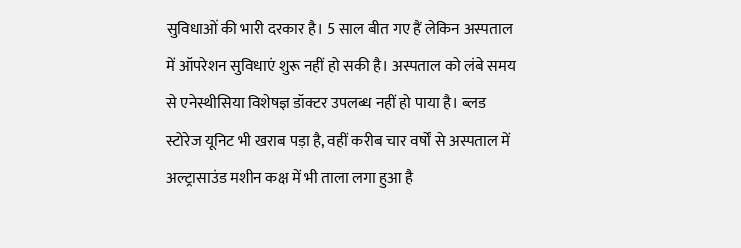सुविधाओं की भारी दरकार है। 5 साल बीत गए हैं लेकिन अस्पताल में ऑपरेशन सुविधाएं शुरू नहीं हो सकी है। अस्पताल को लंबे समय से एनेस्थीसिया विशेषज्ञ डॉक्टर उपलब्ध नहीं हो पाया है। ब्लड स्टोरेज यूनिट भी खराब पड़ा है, वहीं करीब चार वर्षों से अस्पताल में अल्ट्रासाउंड मशीन कक्ष में भी ताला लगा हुआ है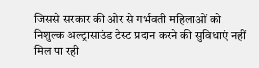जिससे सरकार की ओर से गर्भवती महिलाओं को निशुल्क अल्ट्रासाउंड टेस्ट प्रदान करने की सुविधाएं नहीं मिल पा रही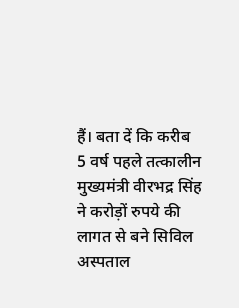हैं। बता दें कि करीब 5 वर्ष पहले तत्कालीन मुख्यमंत्री वीरभद्र सिंह ने करोड़ों रुपये की लागत से बने सिविल अस्पताल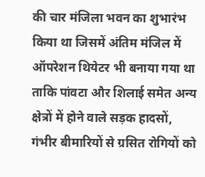की चार मंजिला भवन का शुभारंभ किया था जिसमें अंतिम मंजिल में ऑपरेशन थियेटर भी बनाया गया था ताकि पांवटा और शिलाई समेत अन्य क्षेत्रों में होने वाले सड़क हादसों, गंभीर बीमारियों से ग्रसित रोगियों को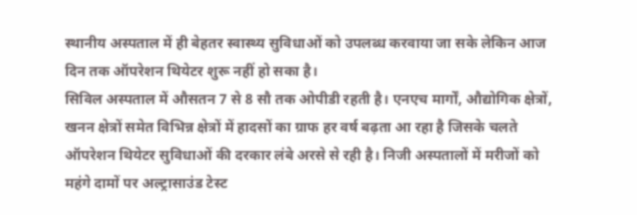स्थानीय अस्पताल में ही बेहतर स्वास्थ्य सुविधाओं को उपलब्ध करवाया जा सके लेकिन आज दिन तक ऑपरेशन थियेटर शुरू नहीं हो सका है।
सिविल अस्पताल में औसतन 7 से 8 सौ तक ओपीडी रहती है। एनएच मार्गों, औद्योगिक क्षेत्रों, खनन क्षेत्रों समेत विभिन्न क्षेत्रों में हादसों का ग्राफ हर वर्ष बढ़ता आ रहा है जिसके चलते ऑपरेशन थियेटर सुविधाओं की दरकार लंबे अरसे से रही है। निजी अस्पतालों में मरीजों को महंगे दामों पर अल्ट्रासाउंड टेस्ट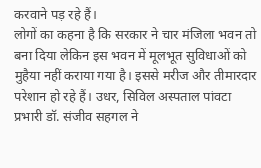करवाने पड़ रहे हैं।
लोगों का कहना है कि सरकार ने चार मंजिला भवन तो बना दिया लेकिन इस भवन में मूलभूत सुविधाओं को मुहैया नहीं कराया गया है। इससे मरीज और तीमारदार परेशान हो रहे हैं। उधर, सिविल अस्पताल पांवटा प्रभारी डॉ. संजीव सहगल ने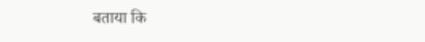बताया कि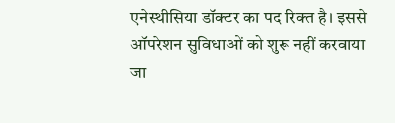एनेस्थीसिया डॉक्टर का पद रिक्त है। इससे ऑपरेशन सुविधाओं को शुरू नहीं करवाया जा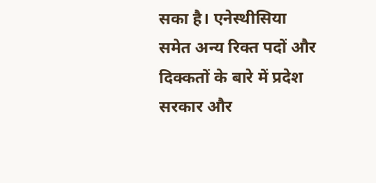सका है। एनेस्थीसिया समेत अन्य रिक्त पदों और दिक्कतों के बारे में प्रदेश सरकार और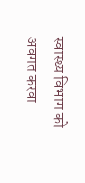स्वास्थ्य विभाग को अवगत करवा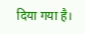दिया गया है।